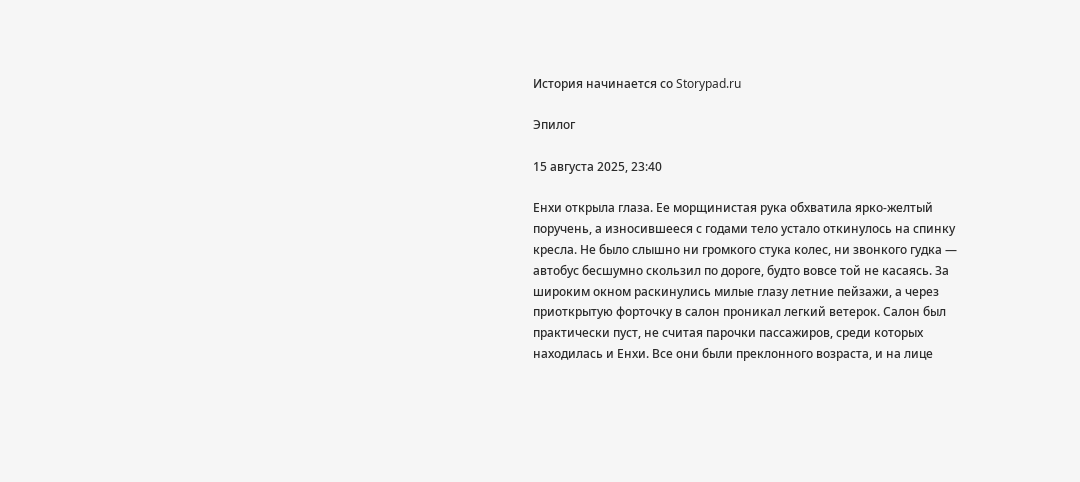История начинается со Storypad.ru

Эпилог

15 августа 2025, 23:40

Енхи открыла глаза. Ее морщинистая рука обхватила ярко-желтый поручень, а износившееся с годами тело устало откинулось на спинку кресла. Не было слышно ни громкого стука колес, ни звонкого гудка — автобус бесшумно скользил по дороге, будто вовсе той не касаясь. За широким окном раскинулись милые глазу летние пейзажи, а через приоткрытую форточку в салон проникал легкий ветерок. Салон был практически пуст, не считая парочки пассажиров, среди которых находилась и Енхи. Все они были преклонного возраста, и на лице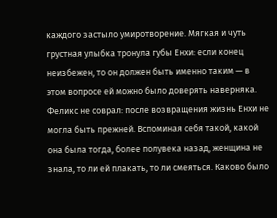каждого застыло умиротворение. Мягкая и чуть грустная улыбка тронула губы Енхи: если конец неизбежен, то он должен быть именно таким — в этом вопросе ей можно было доверять наверняка. Феликс не соврал: после возвращения жизнь Енхи не могла быть прежней. Вспоминая себя такой, какой она была тогда, более полувека назад, женщина не знала, то ли ей плакать, то ли смеяться. Каково было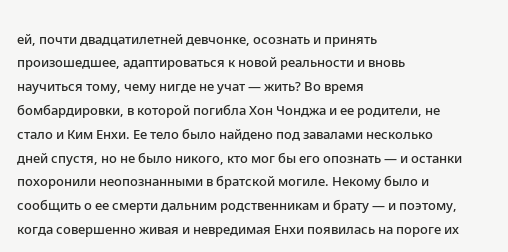ей, почти двадцатилетней девчонке, осознать и принять произошедшее, адаптироваться к новой реальности и вновь научиться тому, чему нигде не учат — жить? Во время бомбардировки, в которой погибла Хон Чонджа и ее родители, не стало и Ким Енхи. Ее тело было найдено под завалами несколько дней спустя, но не было никого, кто мог бы его опознать — и останки похоронили неопознанными в братской могиле. Некому было и сообщить о ее смерти дальним родственникам и брату — и поэтому, когда совершенно живая и невредимая Енхи появилась на пороге их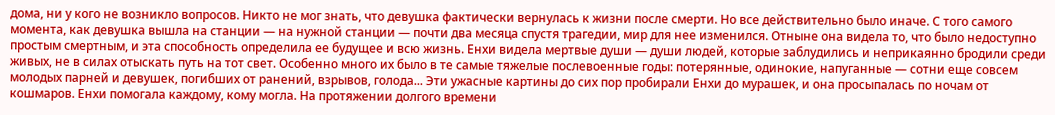дома, ни у кого не возникло вопросов. Никто не мог знать, что девушка фактически вернулась к жизни после смерти. Но все действительно было иначе. С того самого момента, как девушка вышла на станции — на нужной станции — почти два месяца спустя трагедии, мир для нее изменился. Отныне она видела то, что было недоступно простым смертным, и эта способность определила ее будущее и всю жизнь. Енхи видела мертвые души — души людей, которые заблудились и неприкаянно бродили среди живых, не в силах отыскать путь на тот свет. Особенно много их было в те самые тяжелые послевоенные годы: потерянные, одинокие, напуганные — сотни еще совсем молодых парней и девушек, погибших от ранений, взрывов, голода... Эти ужасные картины до сих пор пробирали Енхи до мурашек, и она просыпалась по ночам от кошмаров. Енхи помогала каждому, кому могла. На протяжении долгого времени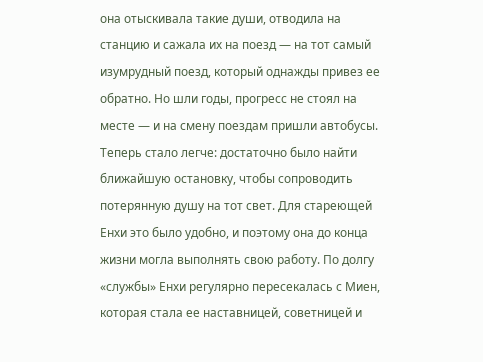она отыскивала такие души, отводила на станцию и сажала их на поезд — на тот самый изумрудный поезд, который однажды привез ее обратно. Но шли годы, прогресс не стоял на месте — и на смену поездам пришли автобусы. Теперь стало легче: достаточно было найти ближайшую остановку, чтобы сопроводить потерянную душу на тот свет. Для стареющей Енхи это было удобно, и поэтому она до конца жизни могла выполнять свою работу. По долгу «службы» Енхи регулярно пересекалась с Миен, которая стала ее наставницей, советницей и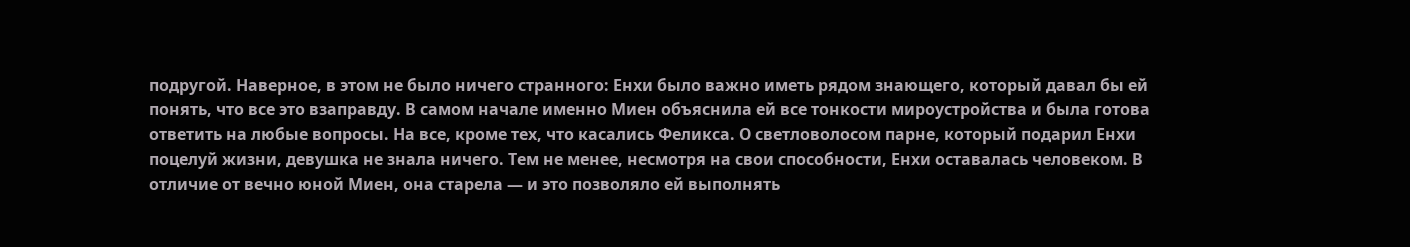подругой. Наверное, в этом не было ничего странного: Енхи было важно иметь рядом знающего, который давал бы ей понять, что все это взаправду. В самом начале именно Миен объяснила ей все тонкости мироустройства и была готова ответить на любые вопросы. На все, кроме тех, что касались Феликса. О светловолосом парне, который подарил Енхи поцелуй жизни, девушка не знала ничего. Тем не менее, несмотря на свои способности, Енхи оставалась человеком. В отличие от вечно юной Миен, она старела — и это позволяло ей выполнять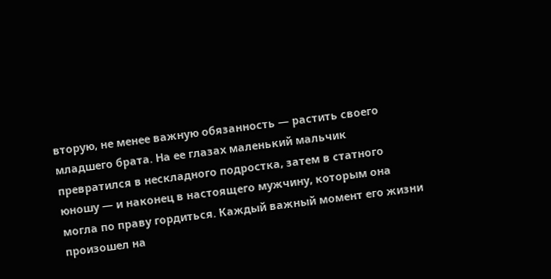вторую, не менее важную обязанность — растить своего младшего брата. На ее глазах маленький мальчик превратился в нескладного подростка, затем в статного юношу — и наконец в настоящего мужчину, которым она могла по праву гордиться. Каждый важный момент его жизни произошел на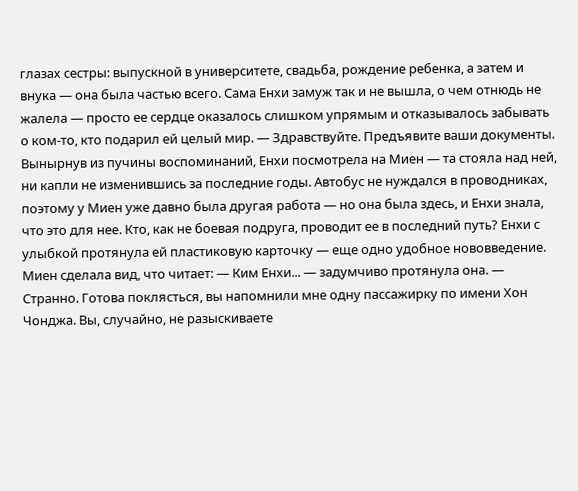глазах сестры: выпускной в университете, свадьба, рождение ребенка, а затем и внука — она была частью всего. Сама Енхи замуж так и не вышла, о чем отнюдь не жалела — просто ее сердце оказалось слишком упрямым и отказывалось забывать о ком-то, кто подарил ей целый мир. — Здравствуйте. Предъявите ваши документы. Вынырнув из пучины воспоминаний, Енхи посмотрела на Миен — та стояла над ней, ни капли не изменившись за последние годы. Автобус не нуждался в проводниках, поэтому у Миен уже давно была другая работа — но она была здесь, и Енхи знала, что это для нее. Кто, как не боевая подруга, проводит ее в последний путь? Енхи с улыбкой протянула ей пластиковую карточку — еще одно удобное нововведение. Миен сделала вид, что читает: — Ким Енхи... — задумчиво протянула она. — Странно. Готова поклясться, вы напомнили мне одну пассажирку по имени Хон Чонджа. Вы, случайно, не разыскиваете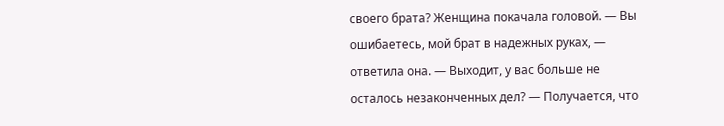своего брата? Женщина покачала головой. — Вы ошибаетесь, мой брат в надежных руках, — ответила она. — Выходит, у вас больше не осталось незаконченных дел? — Получается, что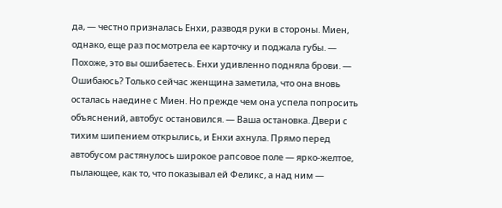да, — честно призналась Енхи, разводя руки в стороны. Миен, однако, еще раз посмотрела ее карточку и поджала губы. — Похоже, это вы ошибаетесь. Енхи удивленно подняла брови. — Ошибаюсь? Только сейчас женщина заметила, что она вновь осталась наедине с Миен. Но прежде чем она успела попросить объяснений, автобус остановился. — Ваша остановка. Двери с тихим шипением открылись, и Енхи ахнула. Прямо перед автобусом растянулось широкое рапсовое поле — ярко-желтое, пылающее, как то, что показывал ей Феликс, а над ним —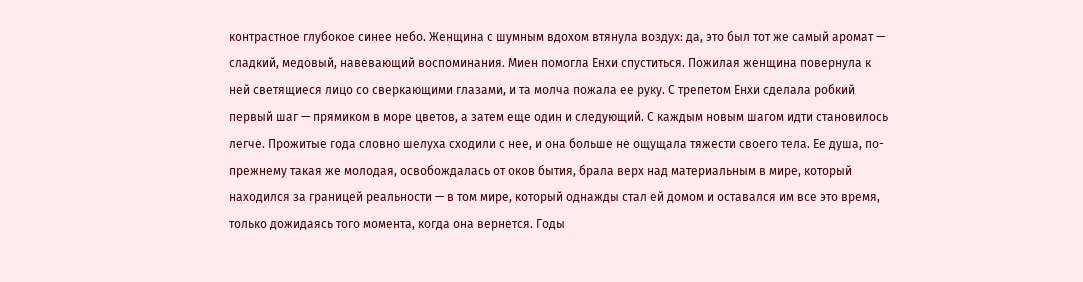контрастное глубокое синее небо. Женщина с шумным вдохом втянула воздух: да, это был тот же самый аромат — сладкий, медовый, навевающий воспоминания. Миен помогла Енхи спуститься. Пожилая женщина повернула к ней светящиеся лицо со сверкающими глазами, и та молча пожала ее руку. С трепетом Енхи сделала робкий первый шаг — прямиком в море цветов, а затем еще один и следующий. С каждым новым шагом идти становилось легче. Прожитые года словно шелуха сходили с нее, и она больше не ощущала тяжести своего тела. Ее душа, по-прежнему такая же молодая, освобождалась от оков бытия, брала верх над материальным в мире, который находился за границей реальности — в том мире, который однажды стал ей домом и оставался им все это время, только дожидаясь того момента, когда она вернется. Годы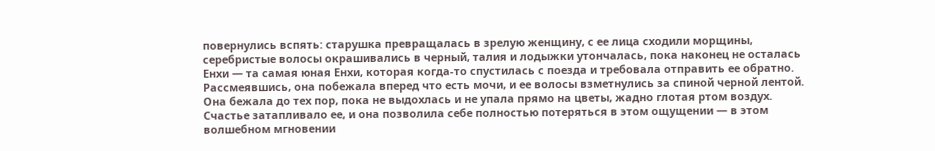повернулись вспять: старушка превращалась в зрелую женщину, с ее лица сходили морщины, серебристые волосы окрашивались в черный, талия и лодыжки утончалась, пока наконец не осталась Енхи — та самая юная Енхи, которая когда-то спустилась с поезда и требовала отправить ее обратно. Рассмеявшись, она побежала вперед что есть мочи, и ее волосы взметнулись за спиной черной лентой. Она бежала до тех пор, пока не выдохлась и не упала прямо на цветы, жадно глотая ртом воздух. Счастье затапливало ее, и она позволила себе полностью потеряться в этом ощущении — в этом волшебном мгновении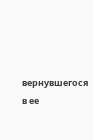вернувшегося в ее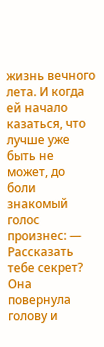жизнь вечного лета. И когда ей начало казаться, что лучше уже быть не может, до боли знакомый голос произнес: — Рассказать тебе секрет? Она повернула голову и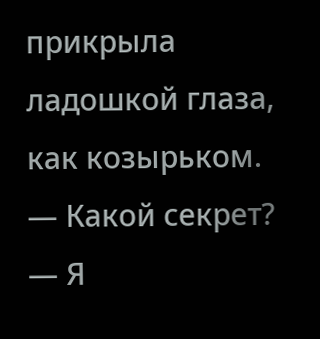прикрыла ладошкой глаза, как козырьком. — Какой секрет?  — Я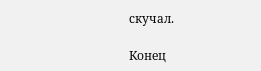скучал.

Конец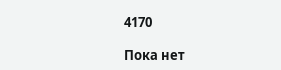4170

Пока нет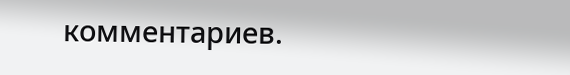комментариев.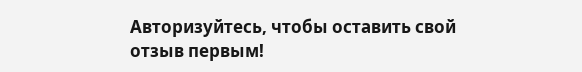Авторизуйтесь, чтобы оставить свой отзыв первым!